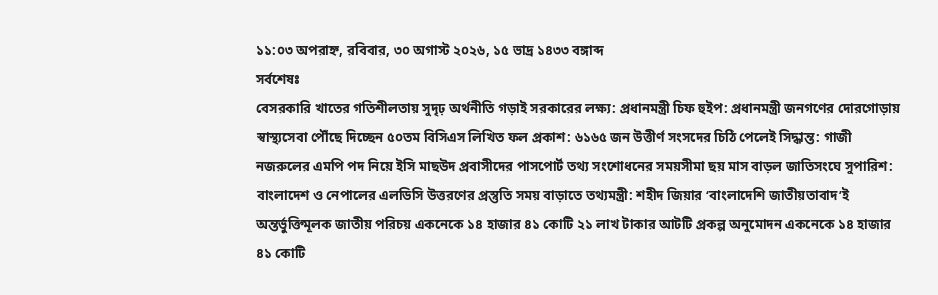১১:০৩ অপরাহ্ন, রবিবার, ৩০ অগাস্ট ২০২৬, ১৫ ভাদ্র ১৪৩৩ বঙ্গাব্দ
সর্বশেষঃ
বেসরকারি খাতের গতিশীলতায় সুদৃঢ় অর্থনীতি গড়াই সরকারের লক্ষ্য: প্রধানমন্ত্রী চিফ হুইপ: প্রধানমন্ত্রী জনগণের দোরগোড়ায় স্বাস্থ্যসেবা পৌঁছে দিচ্ছেন ৫০তম বিসিএস লিখিত ফল প্রকাশ: ৬১৬৫ জন উত্তীর্ণ সংসদের চিঠি পেলেই সিদ্ধান্ত: গাজী নজরুলের এমপি পদ নিয়ে ইসি মাছউদ প্রবাসীদের পাসপোর্ট তথ্য সংশোধনের সময়সীমা ছয় মাস বাড়ল জাতিসংঘে সুপারিশ: বাংলাদেশ ও নেপালের এলডিসি উত্তরণের প্রস্তুতি সময় বাড়াতে তথ্যমন্ত্রী: শহীদ জিয়ার ‘বাংলাদেশি জাতীয়তাবাদ’ই অন্তর্ভুক্তিমূলক জাতীয় পরিচয় একনেকে ১৪ হাজার ৪১ কোটি ২১ লাখ টাকার আটটি প্রকল্প অনুমোদন একনেকে ১৪ হাজার ৪১ কোটি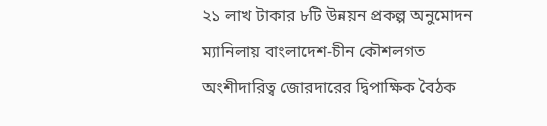২১ লাখ টাকার ৮টি উন্নয়ন প্রকল্প অনুমোদন ম্যানিলায় বাংলাদেশ-চীন কৌশলগত অংশীদারিত্ব জোরদারের দ্বিপাক্ষিক বৈঠক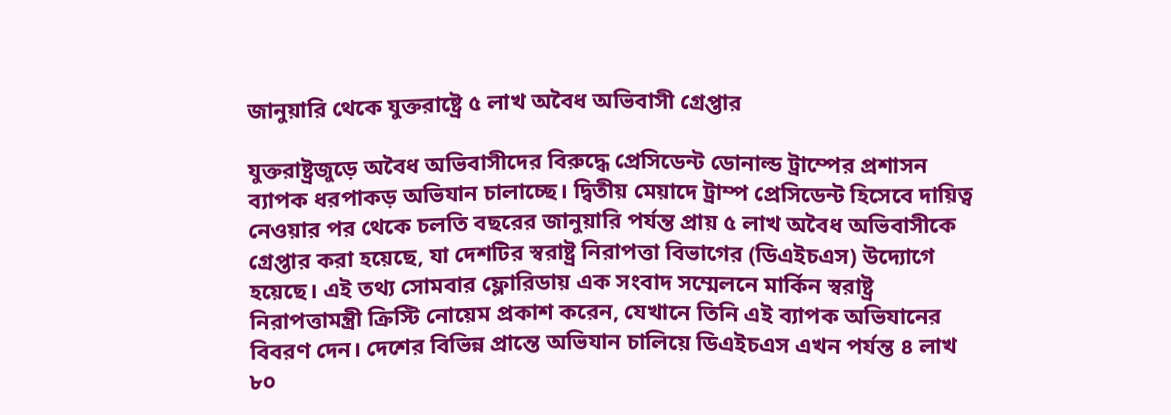জানুয়ারি থেকে যুক্তরাষ্ট্রে ৫ লাখ অবৈধ অভিবাসী গ্রেপ্তার

যুক্তরাষ্ট্রজুড়ে অবৈধ অভিবাসীদের বিরুদ্ধে প্রেসিডেন্ট ডোনাল্ড ট্রাম্পের প্রশাসন ব্যাপক ধরপাকড় অভিযান চালাচ্ছে। দ্বিতীয় মেয়াদে ট্রাম্প প্রেসিডেন্ট হিসেবে দায়িত্ব নেওয়ার পর থেকে চলতি বছরের জানুয়ারি পর্যন্ত প্রায় ৫ লাখ অবৈধ অভিবাসীকে গ্রেপ্তার করা হয়েছে, যা দেশটির স্বরাষ্ট্র নিরাপত্তা বিভাগের (ডিএইচএস) উদ্যোগে হয়েছে। এই তথ্য সোমবার ফ্লোরিডায় এক সংবাদ সম্মেলনে মার্কিন স্বরাষ্ট্র নিরাপত্তামন্ত্রী ক্রিস্টি নোয়েম প্রকাশ করেন, যেখানে তিনি এই ব্যাপক অভিযানের বিবরণ দেন। দেশের বিভিন্ন প্রান্তে অভিযান চালিয়ে ডিএইচএস এখন পর্যন্ত ৪ লাখ ৮০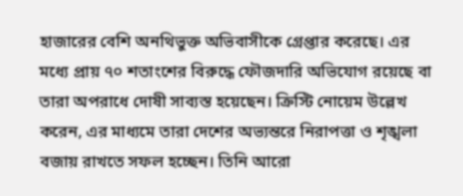হাজারের বেশি অনথিভুক্ত অভিবাসীকে গ্রেপ্তার করেছে। এর মধ্যে প্রায় ৭০ শতাংশের বিরুদ্ধে ফৌজদারি অভিযোগ রয়েছে বা তারা অপরাধে দোষী সাব্যস্ত হয়েছেন। ক্রিস্টি নোয়েম উল্লেখ করেন, এর মাধ্যমে তারা দেশের অভ্যন্তরে নিরাপত্তা ও শৃঙ্খলা বজায় রাখতে সফল হচ্ছেন। তিনি আরো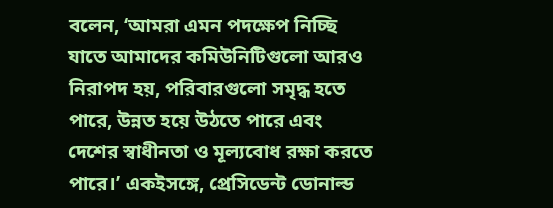বলেন, ‘আমরা এমন পদক্ষেপ নিচ্ছি যাতে আমাদের কমিউনিটিগুলো আরও নিরাপদ হয়, পরিবারগুলো সমৃদ্ধ হতে পারে, উন্নত হয়ে উঠতে পারে এবং দেশের স্বাধীনতা ও মূল্যবোধ রক্ষা করতে পারে।’ একইসঙ্গে, প্রেসিডেন্ট ডোনাল্ড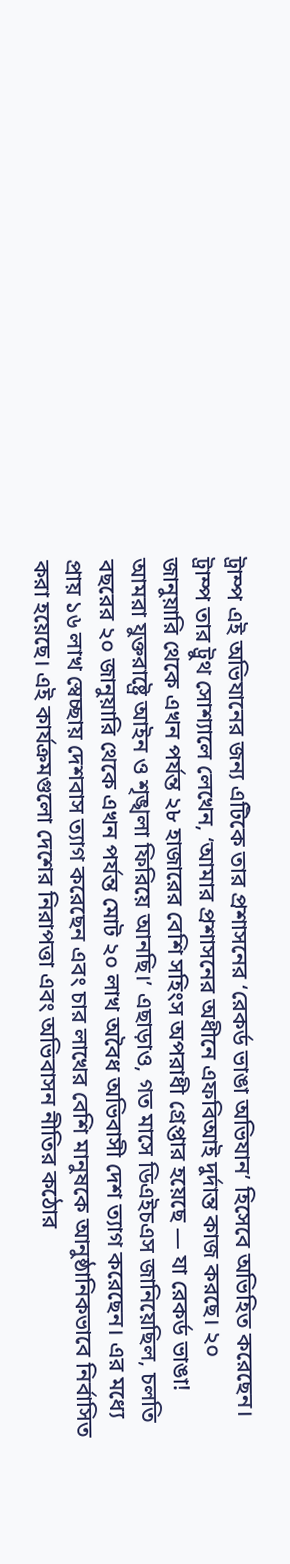ট্রাম্প এই অভিযানের জন্য এটিকে তার প্রশাসনের ‘রেকর্ড ভাঙা অভিযান’ হিসেবে অভিহিত করেছেন। ট্রাম্প তার ট্রুথ সোশ্যালে লেখেন, ‘আমার প্রশাসনের অধীনে এফবিআই দুর্দান্ত কাজ করছে। ২০ জানুয়ারি থেকে এখন পর্যন্ত ২৮ হাজারের বেশি সহিংস অপরাধী গ্রেপ্তার হয়েছে — যা রেকর্ড ভাঙা! আমরা যুক্তরাষ্ট্রে আইন ও শৃঙ্খলা ফিরিয়ে আনছি।’ এছাড়াও, গত মাসে ডিএইচএস জানিয়েছিল, চলতি বছরের ২০ জানুয়ারি থেকে এখন পর্যন্ত মোট ২০ লাখ অবৈধ অভিবাসী দেশ ত্যাগ করেছেন। এর মধ্যে প্রায় ১৬ লাখ স্বেচ্ছায় দেশবাস ত্যাগ করেছেন এবং চার লাখের বেশি মানুষকে আনুষ্ঠানিকভাবে নির্বাসিত করা হয়েছে। এই কার্যক্রমগুলো দেশের নিরাপত্তা এবং অভিবাসন নীতির কঠোর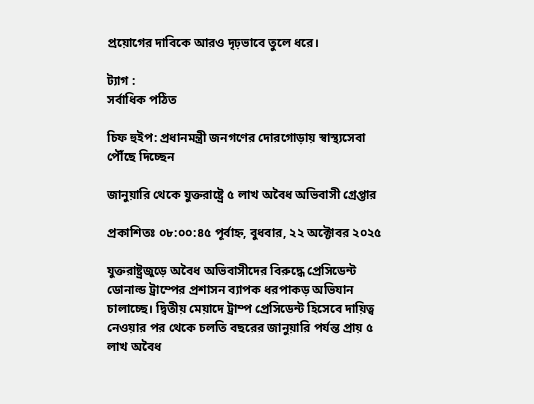প্রয়োগের দাবিকে আরও দৃঢ়ভাবে তুলে ধরে।

ট্যাগ :
সর্বাধিক পঠিত

চিফ হুইপ: প্রধানমন্ত্রী জনগণের দোরগোড়ায় স্বাস্থ্যসেবা পৌঁছে দিচ্ছেন

জানুয়ারি থেকে যুক্তরাষ্ট্রে ৫ লাখ অবৈধ অভিবাসী গ্রেপ্তার

প্রকাশিতঃ ০৮:০০:৪৫ পূর্বাহ্ন, বুধবার, ২২ অক্টোবর ২০২৫

যুক্তরাষ্ট্রজুড়ে অবৈধ অভিবাসীদের বিরুদ্ধে প্রেসিডেন্ট ডোনাল্ড ট্রাম্পের প্রশাসন ব্যাপক ধরপাকড় অভিযান চালাচ্ছে। দ্বিতীয় মেয়াদে ট্রাম্প প্রেসিডেন্ট হিসেবে দায়িত্ব নেওয়ার পর থেকে চলতি বছরের জানুয়ারি পর্যন্ত প্রায় ৫ লাখ অবৈধ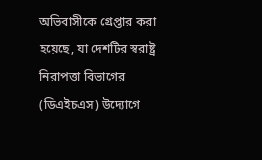অভিবাসীকে গ্রেপ্তার করা হয়েছে, যা দেশটির স্বরাষ্ট্র নিরাপত্তা বিভাগের (ডিএইচএস) উদ্যোগে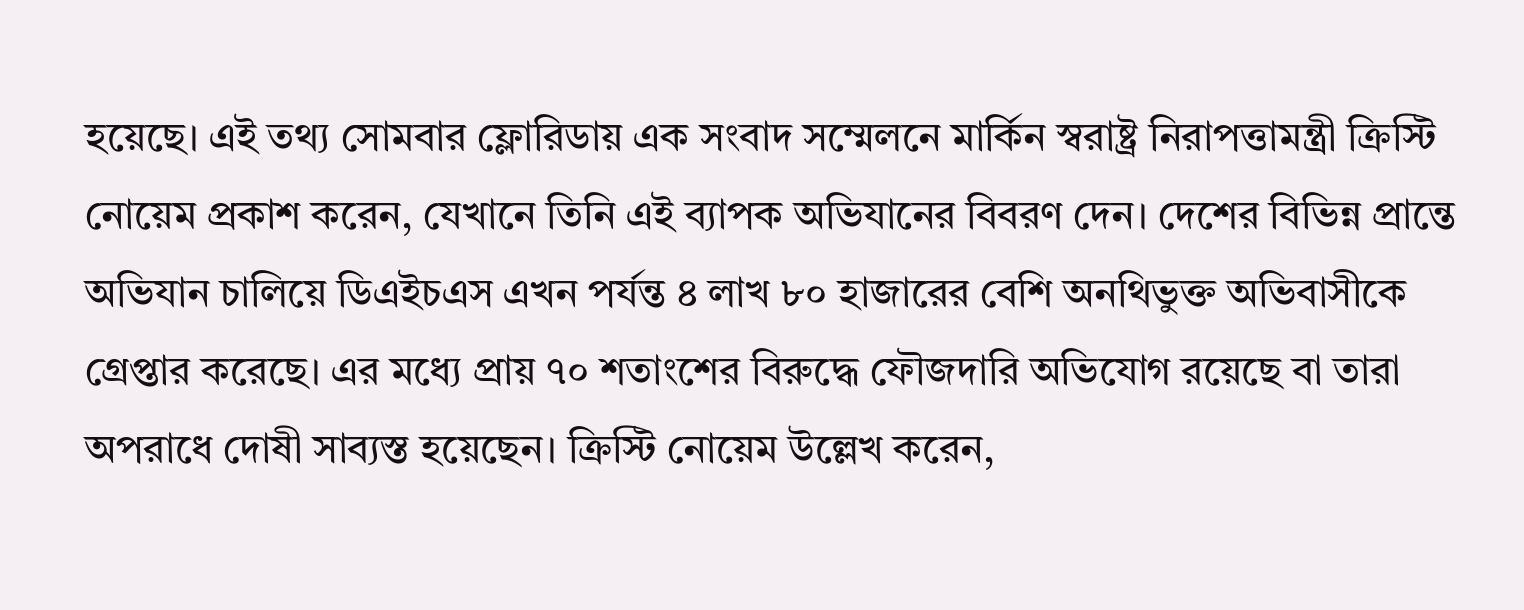হয়েছে। এই তথ্য সোমবার ফ্লোরিডায় এক সংবাদ সম্মেলনে মার্কিন স্বরাষ্ট্র নিরাপত্তামন্ত্রী ক্রিস্টি নোয়েম প্রকাশ করেন, যেখানে তিনি এই ব্যাপক অভিযানের বিবরণ দেন। দেশের বিভিন্ন প্রান্তে অভিযান চালিয়ে ডিএইচএস এখন পর্যন্ত ৪ লাখ ৮০ হাজারের বেশি অনথিভুক্ত অভিবাসীকে গ্রেপ্তার করেছে। এর মধ্যে প্রায় ৭০ শতাংশের বিরুদ্ধে ফৌজদারি অভিযোগ রয়েছে বা তারা অপরাধে দোষী সাব্যস্ত হয়েছেন। ক্রিস্টি নোয়েম উল্লেখ করেন,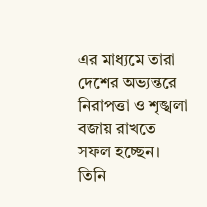এর মাধ্যমে তারা দেশের অভ্যন্তরে নিরাপত্তা ও শৃঙ্খলা বজায় রাখতে সফল হচ্ছেন। তিনি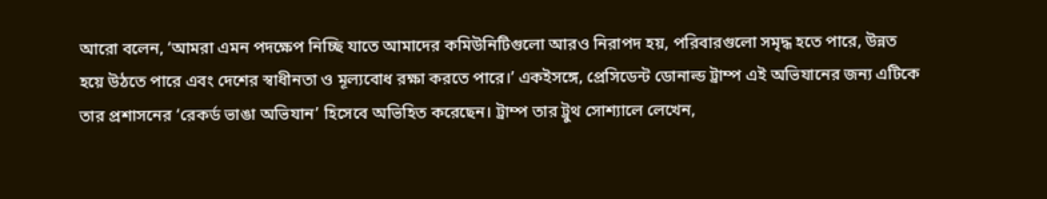আরো বলেন, ‘আমরা এমন পদক্ষেপ নিচ্ছি যাতে আমাদের কমিউনিটিগুলো আরও নিরাপদ হয়, পরিবারগুলো সমৃদ্ধ হতে পারে, উন্নত হয়ে উঠতে পারে এবং দেশের স্বাধীনতা ও মূল্যবোধ রক্ষা করতে পারে।’ একইসঙ্গে, প্রেসিডেন্ট ডোনাল্ড ট্রাম্প এই অভিযানের জন্য এটিকে তার প্রশাসনের ‘রেকর্ড ভাঙা অভিযান’ হিসেবে অভিহিত করেছেন। ট্রাম্প তার ট্রুথ সোশ্যালে লেখেন,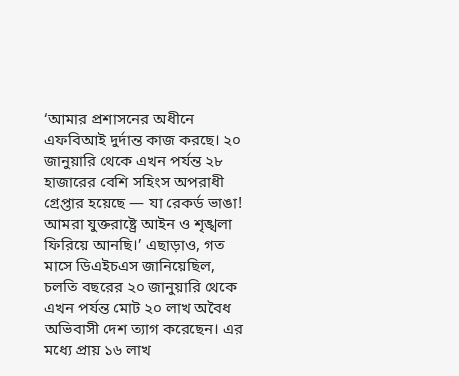‘আমার প্রশাসনের অধীনে এফবিআই দুর্দান্ত কাজ করছে। ২০ জানুয়ারি থেকে এখন পর্যন্ত ২৮ হাজারের বেশি সহিংস অপরাধী গ্রেপ্তার হয়েছে — যা রেকর্ড ভাঙা! আমরা যুক্তরাষ্ট্রে আইন ও শৃঙ্খলা ফিরিয়ে আনছি।’ এছাড়াও, গত মাসে ডিএইচএস জানিয়েছিল, চলতি বছরের ২০ জানুয়ারি থেকে এখন পর্যন্ত মোট ২০ লাখ অবৈধ অভিবাসী দেশ ত্যাগ করেছেন। এর মধ্যে প্রায় ১৬ লাখ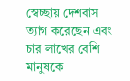স্বেচ্ছায় দেশবাস ত্যাগ করেছেন এবং চার লাখের বেশি মানুষকে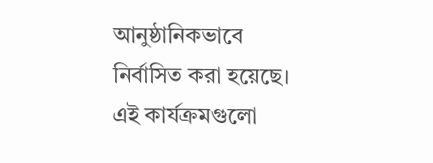আনুষ্ঠানিকভাবে নির্বাসিত করা হয়েছে। এই কার্যক্রমগুলো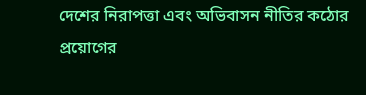দেশের নিরাপত্তা এবং অভিবাসন নীতির কঠোর প্রয়োগের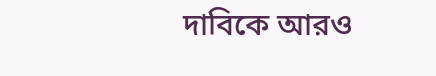দাবিকে আরও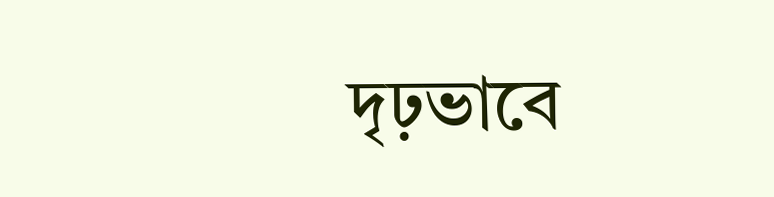দৃঢ়ভাবে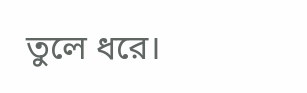তুলে ধরে।